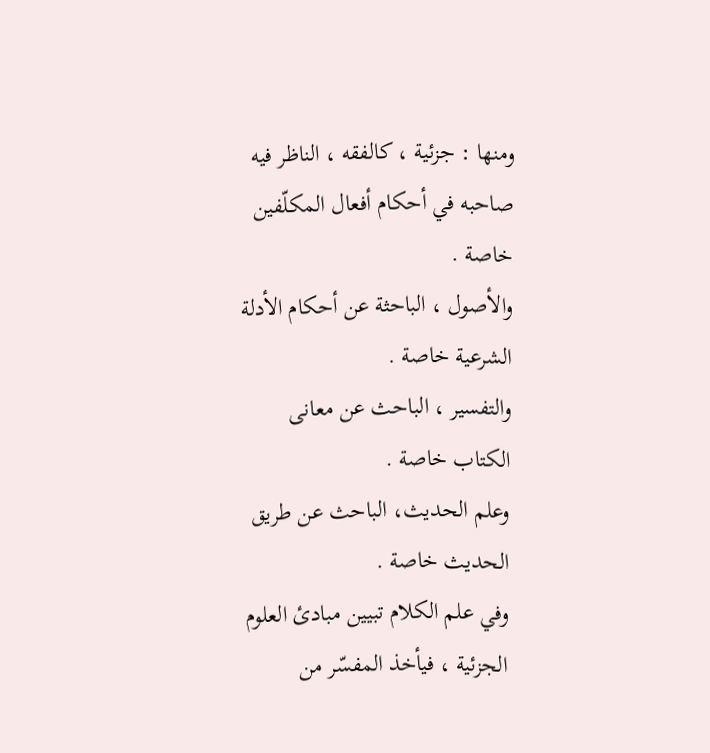ومنها : جزئیة ، کالفقه ، الناظر فيه صاحبه في أحکام أفعال المکلّفين خاصة .
والأصول ، الباحثة عن أحکام الأدلة الشرعیة خاصة .
والتفسیر ، الباحث عن معانی الکتاب خاصة .
وعلم الحدیث، الباحث عن طریق الحدیث خاصة .
وفي علم الکلام تبیین مبادئ العلوم الجزئیة ، فيأخذ المفسّر من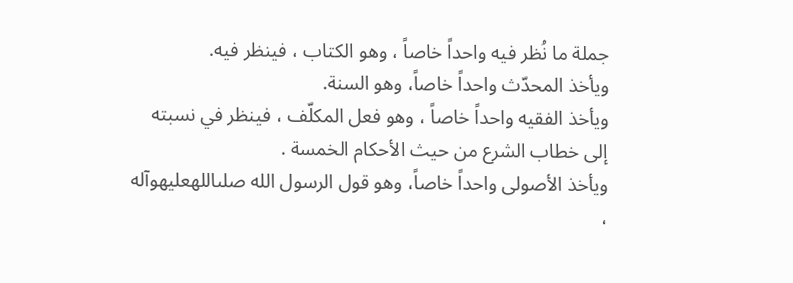جملة ما نُظر فيه واحداً خاصاً ، وهو الکتاب ، فينظر فيه.
ویأخذ المحدّث واحداً خاصاً، وهو السنة.
ویأخذ الفقیه واحداً خاصاً ، وهو فعل المکلّف ، فينظر في نسبته إلى خطاب الشرع من حیث الأحکام الخمسة .
ویأخذ الأصولی واحداً خاصاً، وهو قول الرسول الله صلىاللهعليهوآله ،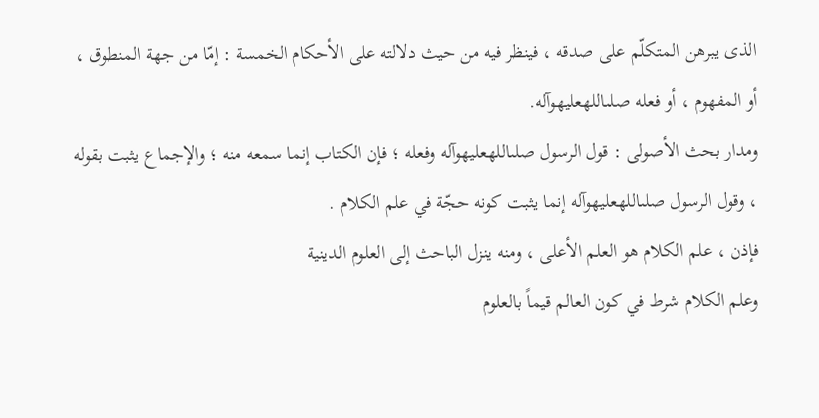الذی یبرهن المتکلّم على صدقه ، فينظر فيه من حیث دلالته على الأحکام الخمسة : إمّا من جهة المنطوق ، أو المفهوم ، أو فعله صلىاللهعليهوآله.
ومدار بحث الأصولی : قول الرسول صلىاللهعليهوآله وفعله ؛ فإن الکتاب إنما سمعه منه ؛ والإجماع یثبت بقوله ، وقول الرسول صلىاللهعليهوآله إنما یثبت کونه حجّة في علم الکلام .
فإذن ، علم الکلام هو العلم الأعلى ، ومنه ینزل الباحث إلى العلوم الدینیة
وعلم الکلام شرط في کون العالم قیماً بالعلوم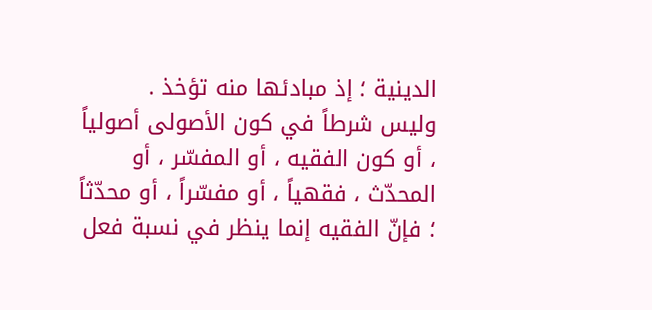الدینیة ؛ إذ مبادئها منه تؤخذ .
ولیس شرطاً في کون الأصولی أصولیاً ، أو کون الفقیه ، أو المفسّر ، أو المحدّث ، فقهیاً ، أو مفسّراً ، أو محدّثاً ؛ فإنّ الفقیه إنما ینظر في نسبة فعل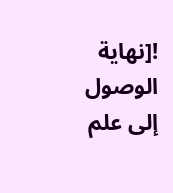![نهاية الوصول إلى علم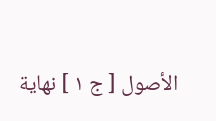الأصول [ ج ١ ] نهاية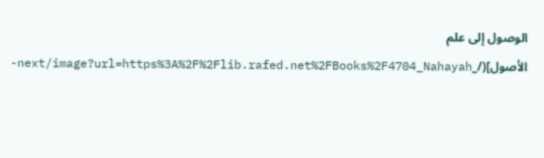الوصول إلى علم الأصول](/_next/image?url=https%3A%2F%2Flib.rafed.net%2FBooks%2F4704_Nahayah-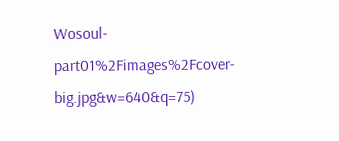Wosoul-part01%2Fimages%2Fcover-big.jpg&w=640&q=75)